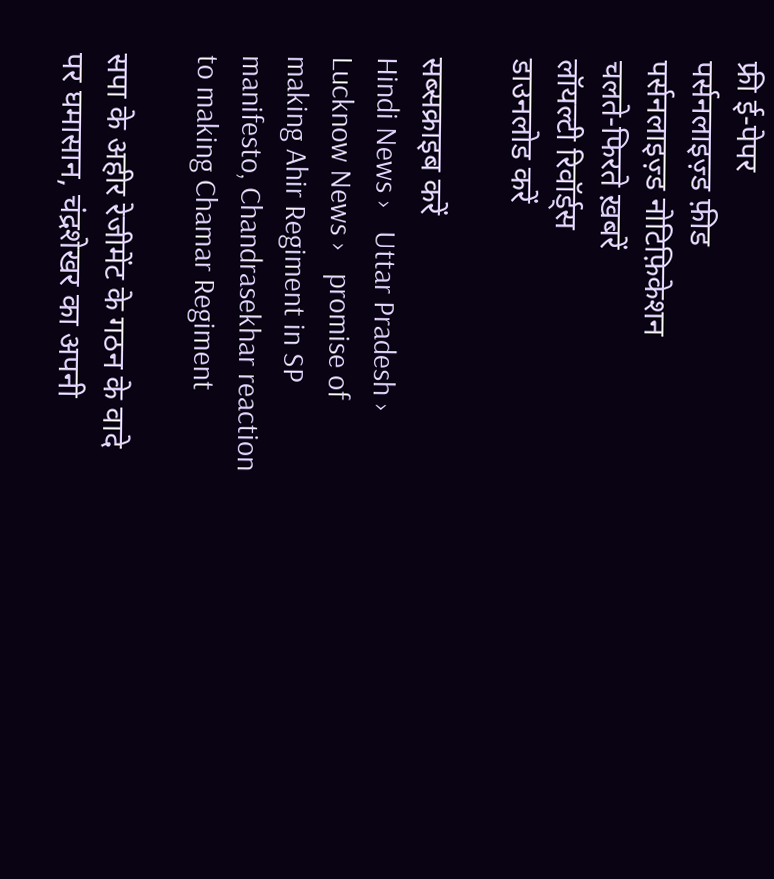फ्री ई-पेपर
पर्सनलाइज़्ड फ़ीड
पर्सनलाइज़्ड नोटिफ़िकेशन
चलते-फिरते ख़बरें
लॉयल्टी रिवॉर्ड्स
डाउनलोड करें

सब्सक्राइब करें
Hindi News ›   Uttar Pradesh ›   Lucknow News ›   promise of making Ahir Regiment in SP manifesto, Chandrasekhar reaction to making Chamar Regiment

सपा के अहीर रेजीमेंट के गठन के वादे पर घमासान, चंद्रशेखर का अपनी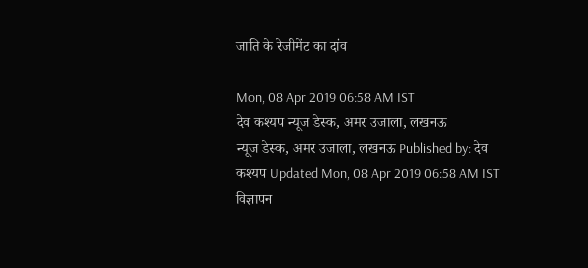जाति के रेजीमेंट का दांव

Mon, 08 Apr 2019 06:58 AM IST
देव कश्यप न्यूज डेस्क, अमर उजाला, लखनऊ
न्यूज डेस्क, अमर उजाला, लखनऊ Published by: देव कश्यप Updated Mon, 08 Apr 2019 06:58 AM IST
विज्ञापन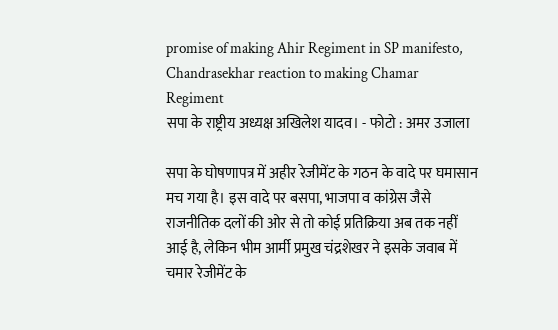promise of making Ahir Regiment in SP manifesto, Chandrasekhar reaction to making Chamar Regiment
सपा के राष्ट्रीय अध्यक्ष अखिलेश यादव। - फोटो : अमर उजाला

सपा के घोषणापत्र में अहीर रेजीमेंट के गठन के वादे पर घमासान मच गया है। इस वादे पर बसपा, भाजपा व कांग्रेस जैसे राजनीतिक दलों की ओर से तो कोई प्रतिक्रिया अब तक नहीं आई है, लेकिन भीम आर्मी प्रमुख चंद्रशेखर ने इसके जवाब में चमार रेजीमेंट के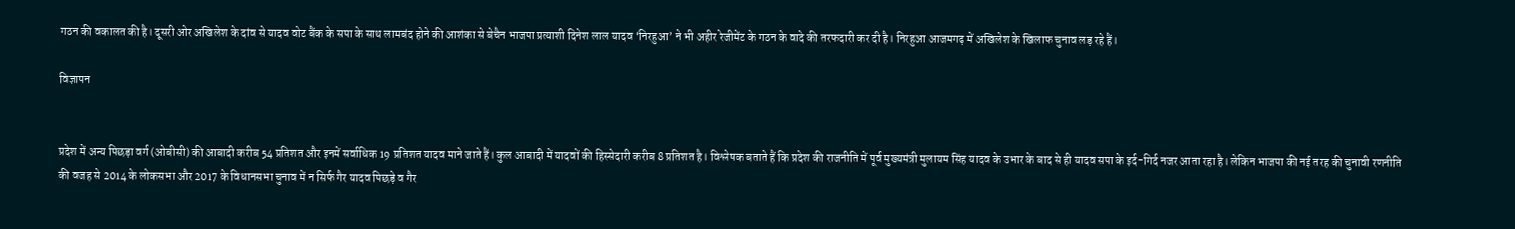गठन की वकालत की है। दूसरी ओर अखिलेश के दांव से यादव वोट बैंक के सपा के साथ लामबंद होने की आशंका से बेचैन भाजपा प्रत्याशी दिनेश लाल यादव ‘निरहुआ’ ने भी अहीर रेजीमेंट के गठन के वादे की तरफदारी कर दी है। निरहुआ आजमगढ़ में अखिलेश के खिलाफ चुनाव लड़ रहे हैं।

विज्ञापन


प्रदेश में अन्य पिछड़ा वर्ग (ओबीसी) की आबादी करीब 54 प्रतिशत और इनमें सर्वाधिक 19 प्रतिशत यादव माने जाते हैं। कुल आबादी में यादवों की हिस्सेदारी करीब 8 प्रतिशत है। विश्लेषक बताते हैं कि प्रदेश की राजनीति में पूर्व मुख्यमंत्री मुलायम सिंह यादव के उभार के बाद से ही यादव सपा के इर्द-गिर्द नजर आता रहा है। लेकिन भाजपा की नई तरह की चुनावी रणनीति की वजह से 2014 के लोकसभा और 2017 के विधानसभा चुनाव में न सिर्फ गैर यादव पिछड़े व गैर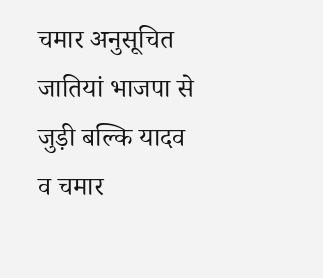चमार अनुसूचित जातियां भाजपा से जुड़ी बल्कि यादव व चमार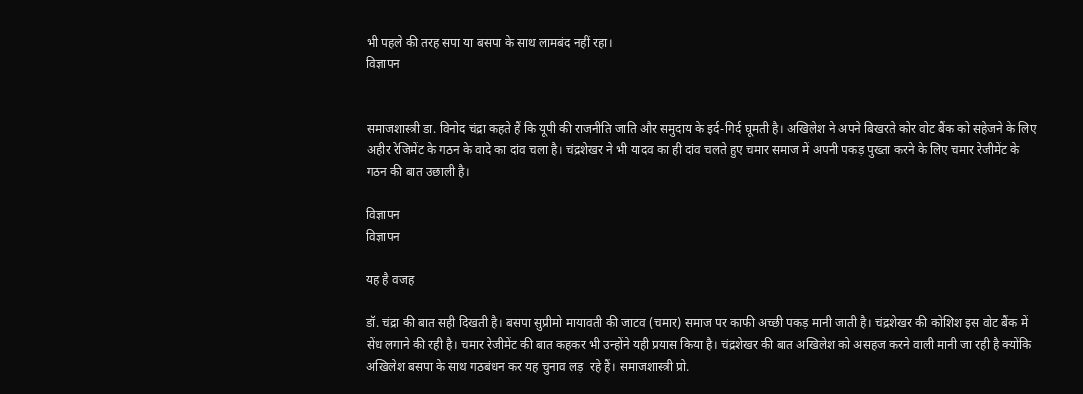भी पहले की तरह सपा या बसपा के साथ लामबंद नहीं रहा।
विज्ञापन


समाजशास्त्री डा. विनोद चंद्रा कहते हैं कि यूपी की राजनीति जाति और समुदाय के इर्द-गिर्द घूमती है। अखिलेश ने अपने बिखरते कोर वोट बैंक को सहेजने के लिए अहीर रेजिमेंट के गठन के वादे का दांव चला है। चंद्रशेखर ने भी यादव का ही दांव चलते हुए चमार समाज में अपनी पकड़ पुख्ता करने के लिए चमार रेजीमेंट के गठन की बात उछाली है।

विज्ञापन
विज्ञापन

यह है वजह

डॉ. चंद्रा की बात सही दिखती है। बसपा सुप्रीमो मायावती की जाटव (चमार) समाज पर काफी अच्छी पकड़ मानी जाती है। चंद्रशेखर की कोशिश इस वोट बैंक में सेंध लगाने की रही है। चमार रेजीमेंट की बात कहकर भी उन्होंने यही प्रयास किया है। चंद्रशेखर की बात अखिलेश को असहज करने वाली मानी जा रही है क्योंकि अखिलेश बसपा के साथ गठबंधन कर यह चुनाव लड़  रहे हैं। समाजशास्त्री प्रो.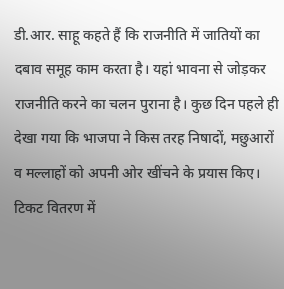डी.आर. साहू कहते हैं कि राजनीति में जातियों का दबाव समूह काम करता है। यहां भावना से जोड़कर राजनीति करने का चलन पुराना है। कुछ दिन पहले ही देखा गया कि भाजपा ने किस तरह निषादों, मछुआरों व मल्लाहों को अपनी ओर खींचने के प्रयास किए। टिकट वितरण में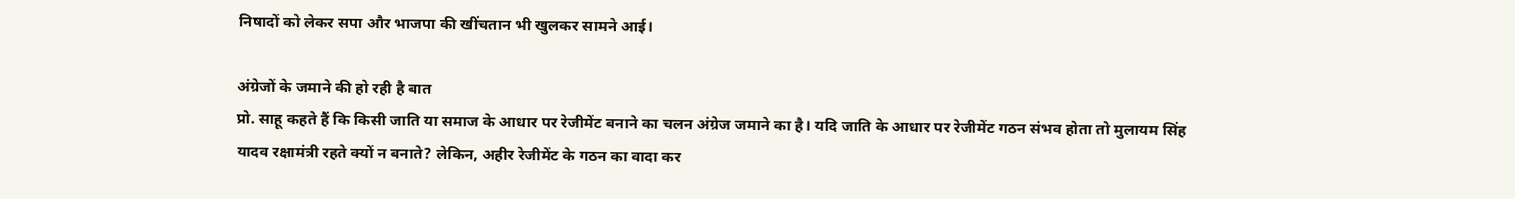निषादों को लेकर सपा और भाजपा की खींचतान भी खुलकर सामने आई।

अंग्रेजों के जमाने की हो रही है बात
प्रो. साहू कहते हैं कि किसी जाति या समाज के आधार पर रेजीमेंट बनाने का चलन अंग्रेज जमाने का है। यदि जाति के आधार पर रेजीमेंट गठन संभव होता तो मुलायम सिंह यादव रक्षामंत्री रहते क्यों न बनाते? लेकिन, अहीर रेजीमेंट के गठन का वादा कर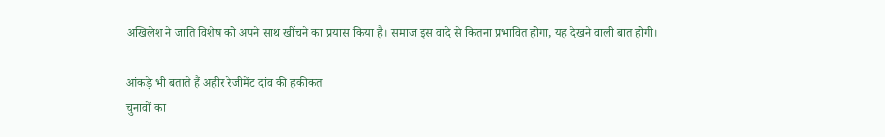अखिलेश ने जाति विशेष को अपने साथ खींचने का प्रयास किया है। समाज इस वादे से कितना प्रभावित होगा, यह देखने वाली बात होगी।

आंकड़े भी बताते हैं अहीर रेजीमेंट दांव की हकीकत
चुनावों का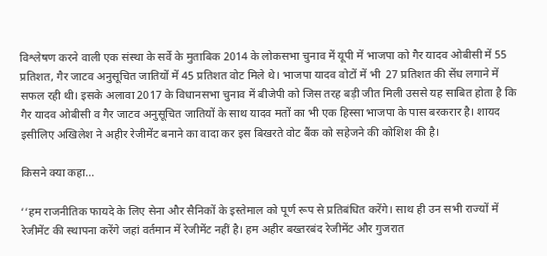विश्लेषण करने वाली एक संस्था के सर्वे के मुताबिक 2014 के लोकसभा चुनाव में यूपी में भाजपा को गैर यादव ओबीसी में 55 प्रतिशत, गैर जाटव अनुसूचित जातियों में 45 प्रतिशत वोट मिले थे। भाजपा यादव वोटों में भी  27 प्रतिशत की सेंध लगाने में सफल रही थी। इसके अलावा 2017 के विधानसभा चुनाव में बीजेपी को जिस तरह बड़ी जीत मिली उससे यह साबित होता है कि गैर यादव ओबीसी व गैर जाटव अनुसूचित जातियों के साथ यादव मतों का भी एक हिस्सा भाजपा के पास बरकरार है। शायद इसीलिए अखिलेश ने अहीर रेजीमेंट बनाने का वादा कर इस बिखरते वोट बैंक को सहेजने की कोशिश की है।

किसने क्या कहा...

‘‘हम राजनीतिक फायदे के लिए सेना और सैनिकों के इस्तेमाल को पूर्ण रूप से प्रतिबंधित करेंगे। साथ ही उन सभी राज्यों में रेजीमेंट की स्थापना करेंगे जहां वर्तमान में रेजीमेंट नहीं है। हम अहीर बख्तरबंद रेजीमेंट और गुजरात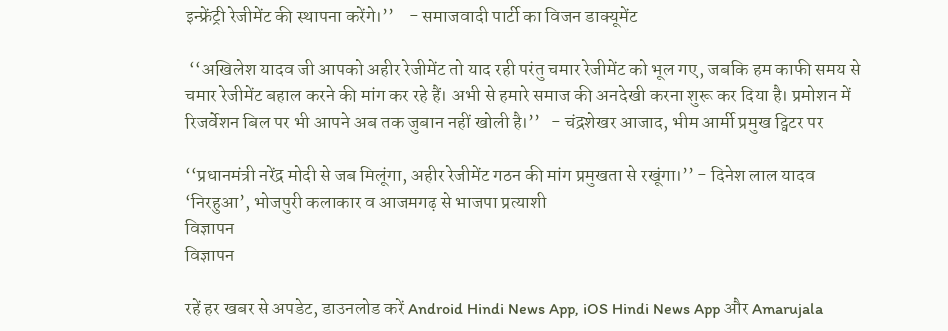इन्फ्रेंट्री रेजीमेंट की स्थापना करेंगे।’’    - समाजवादी पार्टी का विजन डाक्यूमेंट

 ‘‘अखिलेश यादव जी आपको अहीर रेजीमेंट तो याद रही परंतु चमार रेजीमेंट को भूल गए, जबकि हम काफी समय से चमार रेजीमेंट बहाल करने की मांग कर रहे हैं। अभी से हमारे समाज की अनदेखी करना शुरू कर दिया है। प्रमोशन में रिजर्वेशन बिल पर भी आपने अब तक जुबान नहीं खोली है।’’   - चंद्रशेखर आजाद, भीम आर्मी प्रमुख ट्विटर पर

‘‘प्रधानमंत्री नरेंद्र मोदी से जब मिलूंगा, अहीर रेजीमेंट गठन की मांग प्रमुखता से रखूंगा।’’ - दिनेश लाल यादव ‘निरहुआ’, भोजपुरी कलाकार व आजमगढ़ से भाजपा प्रत्याशी
विज्ञापन
विज्ञापन

रहें हर खबर से अपडेट, डाउनलोड करें Android Hindi News App, iOS Hindi News App और Amarujala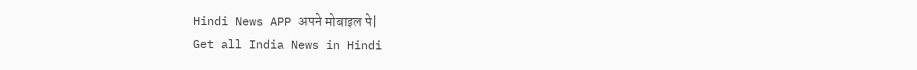Hindi News APP अपने मोबाइल पे|
Get all India News in Hindi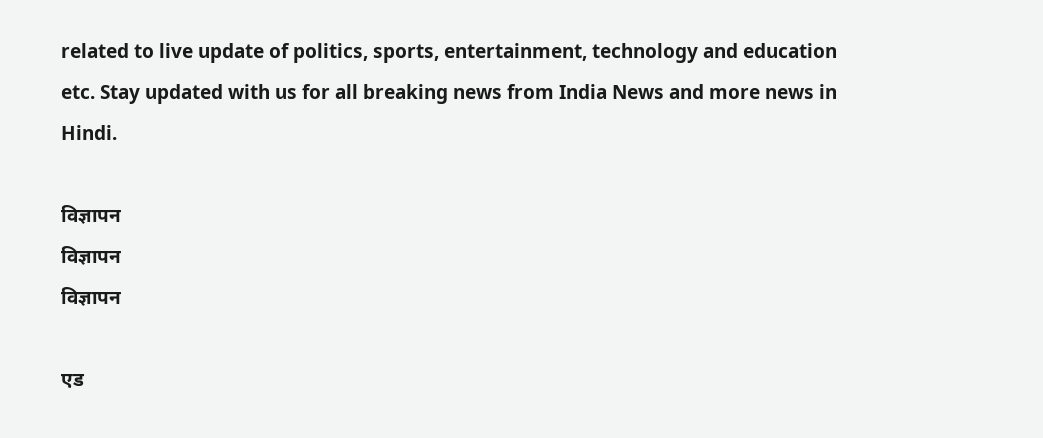related to live update of politics, sports, entertainment, technology and education etc. Stay updated with us for all breaking news from India News and more news in Hindi.

विज्ञापन
विज्ञापन
विज्ञापन

एड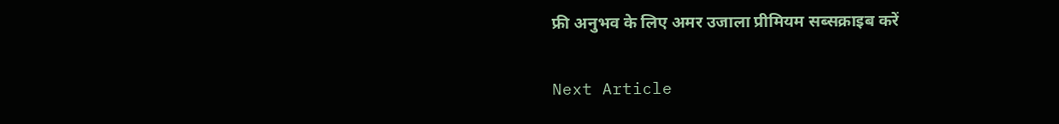फ्री अनुभव के लिए अमर उजाला प्रीमियम सब्सक्राइब करें

Next Article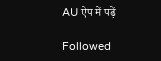AU ऐप में पढ़ें

Followed